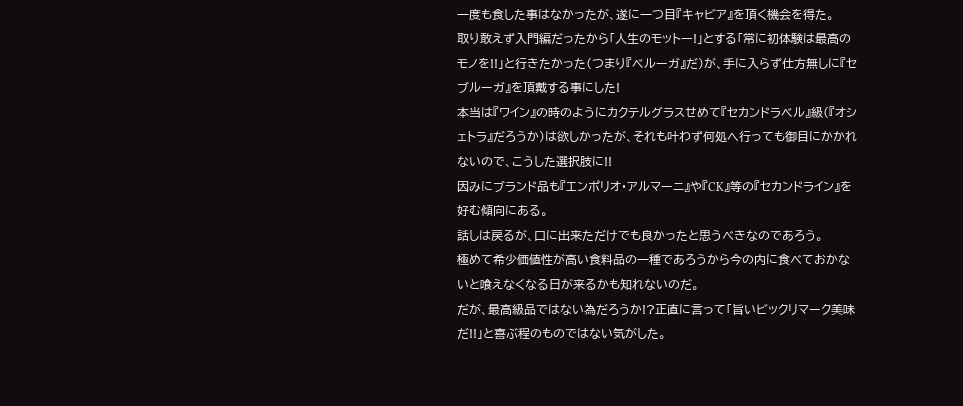一度も食した事はなかったが、遂に一つ目『キャビア』を頂く機会を得た。
取り敢えず入門編だったから「人生のモットー!」とする「常に初体験は最高のモノを!!」と行きたかった(つまり『ベルーガ』だ)が、手に入らず仕方無しに『セブルーガ』を頂戴する事にした!
本当は『ワイン』の時のようにカクテルグラスせめて『セカンドラベル』級(『オシェトラ』だろうか)は欲しかったが、それも叶わず何処へ行っても御目にかかれないので、こうした選択肢に!!
因みにブランド品も『エンポリオ・アルマーニ』や『CK』等の『セカンドライン』を好む傾向にある。
話しは戻るが、口に出来ただけでも良かったと思うべきなのであろう。
極めて希少価値性が高い食料品の一種であろうから今の内に食べておかないと喰えなくなる日が来るかも知れないのだ。
だが、最高級品ではない為だろうか!?正直に言って「旨いビックリマーク美味だ!!」と喜ぶ程のものではない気がした。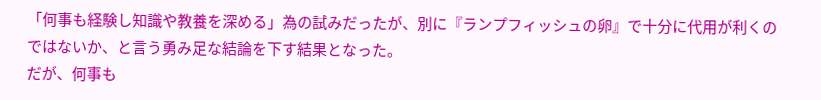「何事も経験し知識や教養を深める」為の試みだったが、別に『ランプフィッシュの卵』で十分に代用が利くのではないか、と言う勇み足な結論を下す結果となった。
だが、何事も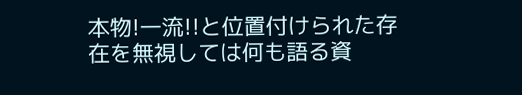本物!一流!!と位置付けられた存在を無視しては何も語る資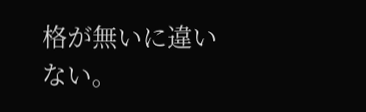格が無いに違いない。